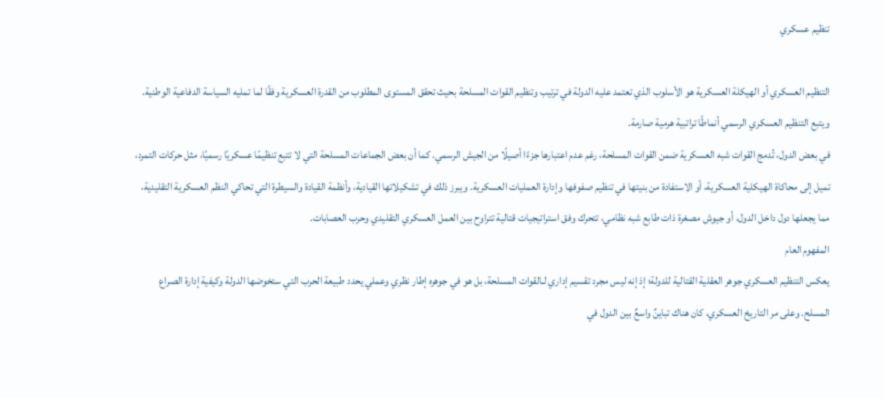تنظيم عسكري

التنظيم العسكري أو الهيكلة العسكرية هو الأسلوب الذي تعتمد عليه الدولة في ترتيب وتنظيم القوات المسلحة بحيث تحقق المستوى المطلوب من القدرة العسكرية وفقًا لما تمليه السياسة الدفاعية الوطنية. ويتبع التنظيم العسكري الرسمي أنماطًا تراتبية هرمية صارمة.
في بعض الدول، تُدمج القوات شبه العسكرية ضمن القوات المسلحة، رغم عدم اعتبارها جزءًا أصيلًا من الجيش الرسمي. كما أن بعض الجماعات المسلحة التي لا تتبع تنظيمًا عسكريًا رسميًا، مثل حركات التمرد، تميل إلى محاكاة الهيكلية العسكرية، أو الاستفادة من بنيتها في تنظيم صفوفها وإدارة العمليات العسكرية. ويبرز ذلك في تشكيلاتها القيادية، وأنظمة القيادة والسيطرة التي تحاكي النظم العسكرية التقليدية، مما يجعلها دول داخل الدول، أو جيوش مصغرة ذات طابع شبه نظامي، تتحرك وفق استراتيجيات قتالية تتراوح بين العمل العسكري التقليدي وحرب العصابات.
المفهوم العام
يعكس التنظيم العسكري جوهر العقلية القتالية للدولة؛ إذ إنه ليس مجرد تقسيم إداري لـالقوات المسلحة، بل هو في جوهره إطار نظري وعملي يحدد طبيعة الحرب التي ستخوضها الدولة وكيفية إدارة الصراع المسلح. وعلى مر التاريخ العسكري، كان هناك تباينٌ واسعٌ بين الدول في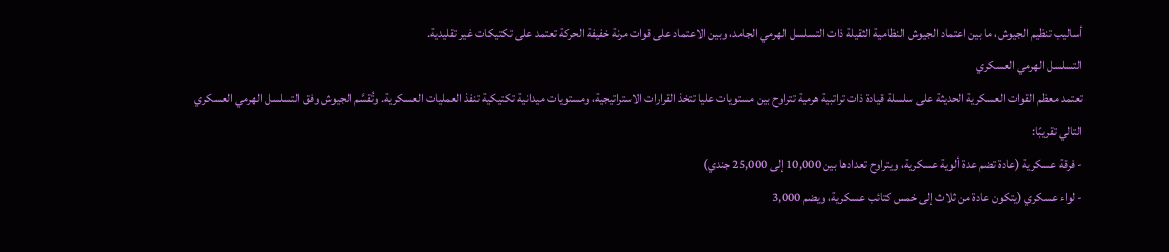أساليب تنظيم الجيوش، ما بين اعتماد الجيوش النظامية الثقيلة ذات التسلسل الهرمي الجامد، وبين الاعتماد على قوات مرنة خفيفة الحركة تعتمد على تكتيكات غير تقليدية.
التسلسل الهرمي العسكري
تعتمد معظم القوات العسكرية الحديثة على سلسلة قيادة ذات تراتبية هرمية تتراوح بين مستويات عليا تتخذ القرارات الاستراتيجية، ومستويات ميدانية تكتيكية تنفذ العمليات العسكرية. وتُقسَّم الجيوش وفق التسلسل الهرمي العسكري التالي تقريبًا:
- فرقة عسكرية (عادة تضم عدة ألوية عسكرية، ويتراوح تعدادها بين 10,000 إلى 25,000 جندي)
- لواء عسكري (يتكون عادة من ثلاث إلى خمس كتائب عسكرية، ويضم 3,000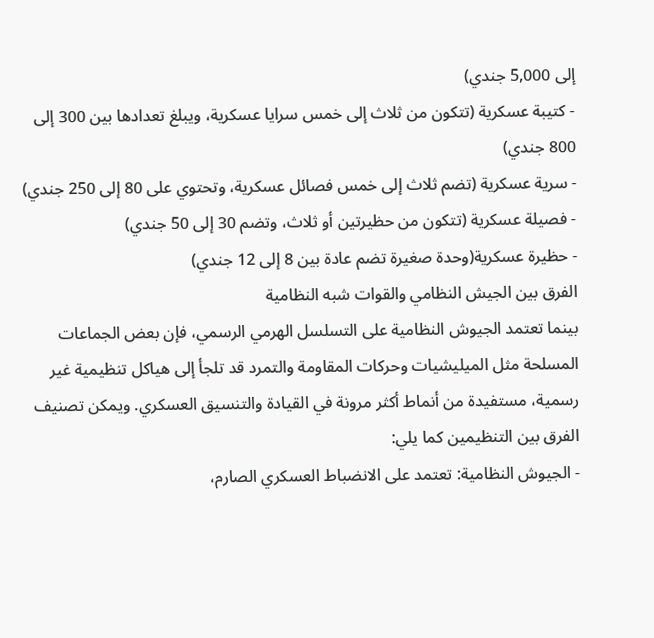إلى 5,000 جندي)
- كتيبة عسكرية (تتكون من ثلاث إلى خمس سرايا عسكرية، ويبلغ تعدادها بين 300 إلى 800 جندي)
- سرية عسكرية (تضم ثلاث إلى خمس فصائل عسكرية، وتحتوي على 80 إلى 250 جندي)
- فصيلة عسكرية (تتكون من حظيرتين أو ثلاث، وتضم 30 إلى 50 جندي)
- حظيرة عسكرية(وحدة صغيرة تضم عادة بين 8 إلى 12 جندي)
الفرق بين الجيش النظامي والقوات شبه النظامية
بينما تعتمد الجيوش النظامية على التسلسل الهرمي الرسمي، فإن بعض الجماعات المسلحة مثل الميليشيات وحركات المقاومة والتمرد قد تلجأ إلى هياكل تنظيمية غير رسمية، مستفيدة من أنماط أكثر مرونة في القيادة والتنسيق العسكري. ويمكن تصنيف الفرق بين التنظيمين كما يلي:
- الجيوش النظامية: تعتمد على الانضباط العسكري الصارم،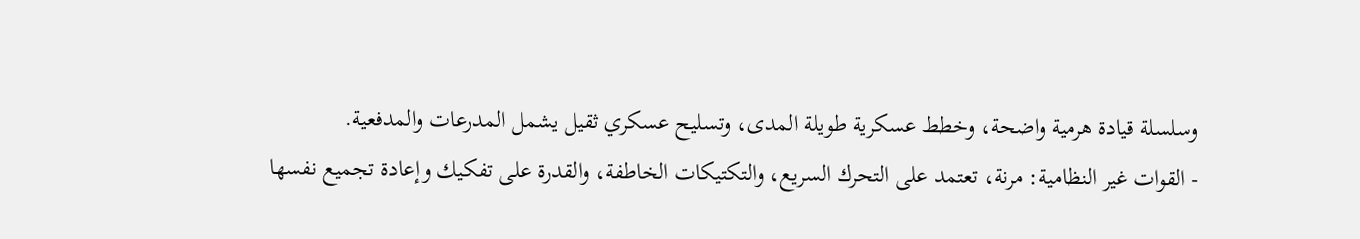وسلسلة قيادة هرمية واضحة، وخطط عسكرية طويلة المدى، وتسليح عسكري ثقيل يشمل المدرعات والمدفعية.
- القوات غير النظامية: مرنة، تعتمد على التحرك السريع، والتكتيكات الخاطفة، والقدرة على تفكيك وإعادة تجميع نفسها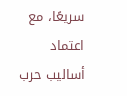سريعًا، مع اعتماد أساليب حرب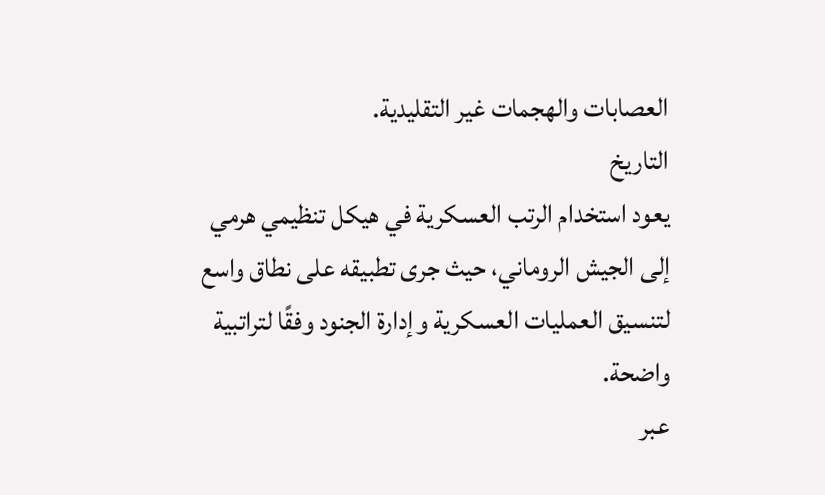العصابات والهجمات غير التقليدية.
التاريخ
يعود استخدام الرتب العسكرية في هيكل تنظيمي هرمي إلى الجيش الروماني، حيث جرى تطبيقه على نطاق واسع لتنسيق العمليات العسكرية وإدارة الجنود وفقًا لتراتبية واضحة.
عبر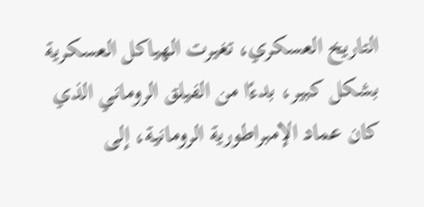التاريخ العسكري، تغيرت الهياكل العسكرية بشكل كبير، بدءًا من الفيلق الروماني الذي كان عماد الإمبراطورية الرومانية، إلى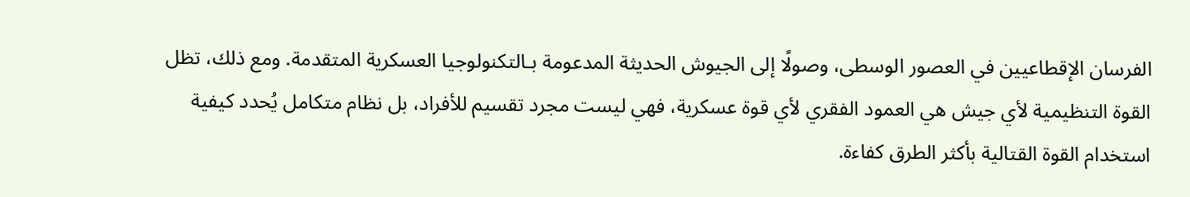الفرسان الإقطاعيين في العصور الوسطى، وصولًا إلى الجيوش الحديثة المدعومة بـالتكنولوجيا العسكرية المتقدمة. ومع ذلك، تظل القوة التنظيمية لأي جيش هي العمود الفقري لأي قوة عسكرية، فهي ليست مجرد تقسيم للأفراد، بل نظام متكامل يُحدد كيفية استخدام القوة القتالية بأكثر الطرق كفاءة.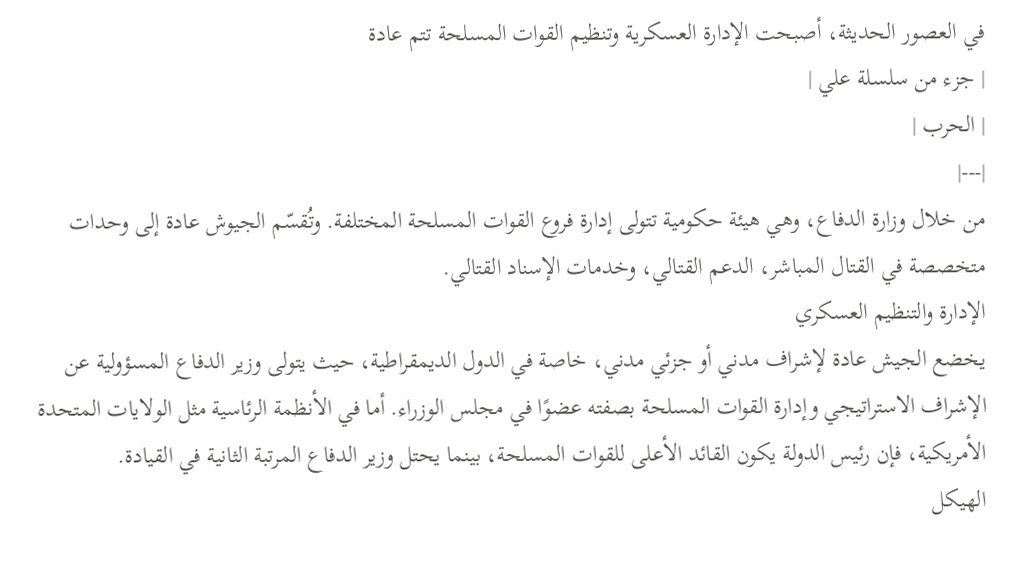في العصور الحديثة، أصبحت الإدارة العسكرية وتنظيم القوات المسلحة تتم عادة
| جزء من سلسلة علي |
| الحرب |
|---|
من خلال وزارة الدفاع، وهي هيئة حكومية تتولى إدارة فروع القوات المسلحة المختلفة. وتُقسّم الجيوش عادة إلى وحدات متخصصة في القتال المباشر، الدعم القتالي، وخدمات الإسناد القتالي.
الإدارة والتنظيم العسكري
يخضع الجيش عادة لإشراف مدني أو جزئي مدني، خاصة في الدول الديمقراطية، حيث يتولى وزير الدفاع المسؤولية عن الإشراف الاستراتيجي وإدارة القوات المسلحة بصفته عضوًا في مجلس الوزراء. أما في الأنظمة الرئاسية مثل الولايات المتحدة الأمريكية، فإن رئيس الدولة يكون القائد الأعلى للقوات المسلحة، بينما يحتل وزير الدفاع المرتبة الثانية في القيادة.
الهيكل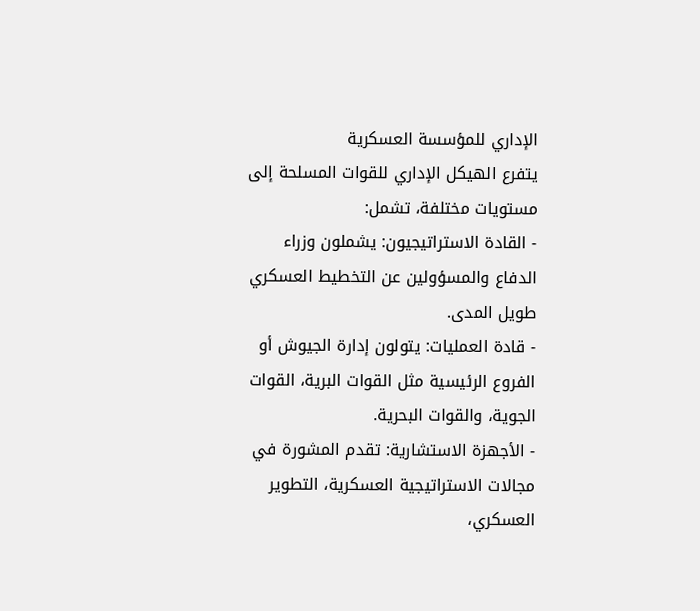الإداري للمؤسسة العسكرية
يتفرع الهيكل الإداري للقوات المسلحة إلى مستويات مختلفة، تشمل:
- القادة الاستراتيجيون: يشملون وزراء الدفاع والمسؤولين عن التخطيط العسكري طويل المدى.
- قادة العمليات: يتولون إدارة الجيوش أو الفروع الرئيسية مثل القوات البرية، القوات الجوية، والقوات البحرية.
- الأجهزة الاستشارية: تقدم المشورة في مجالات الاستراتيجية العسكرية، التطوير العسكري،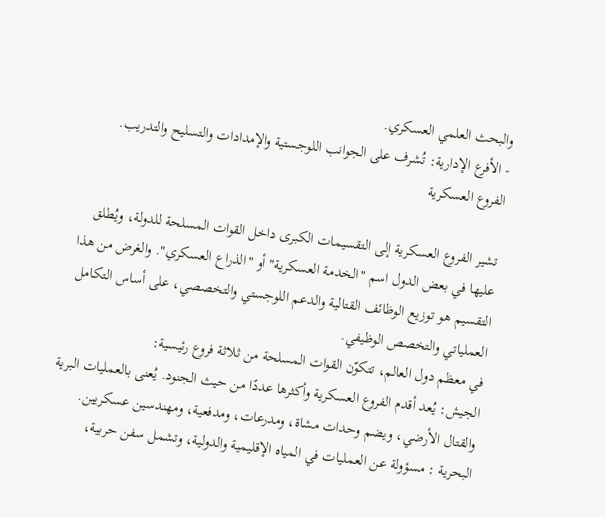والبحث العلمي العسكري.
- الأفرع الإدارية: تُشرف على الجوانب اللوجستية والإمدادات والتسليح والتدريب.
الفروع العسكرية

تشير الفروع العسكرية إلى التقسيمات الكبرى داخل القوات المسلحة للدولة، ويُطلق عليها في بعض الدول اسم "الخدمة العسكرية" أو "الذراع العسكري". والغرض من هذا التقسيم هو توزيع الوظائف القتالية والدعم اللوجستي والتخصصي، على أساس التكامل العملياتي والتخصص الوظيفي.
في معظم دول العالم، تتكوّن القوات المسلحة من ثلاثة فروع رئيسية:
الجيش: يُعد أقدم الفروع العسكرية وأكثرها عددًا من حيث الجنود. يُعنى بالعمليات البرية والقتال الأرضي، ويضم وحدات مشاة، ومدرعات، ومدفعية، ومهندسين عسكريين.
البحرية : مسؤولة عن العمليات في المياه الإقليمية والدولية، وتشمل سفن حربية،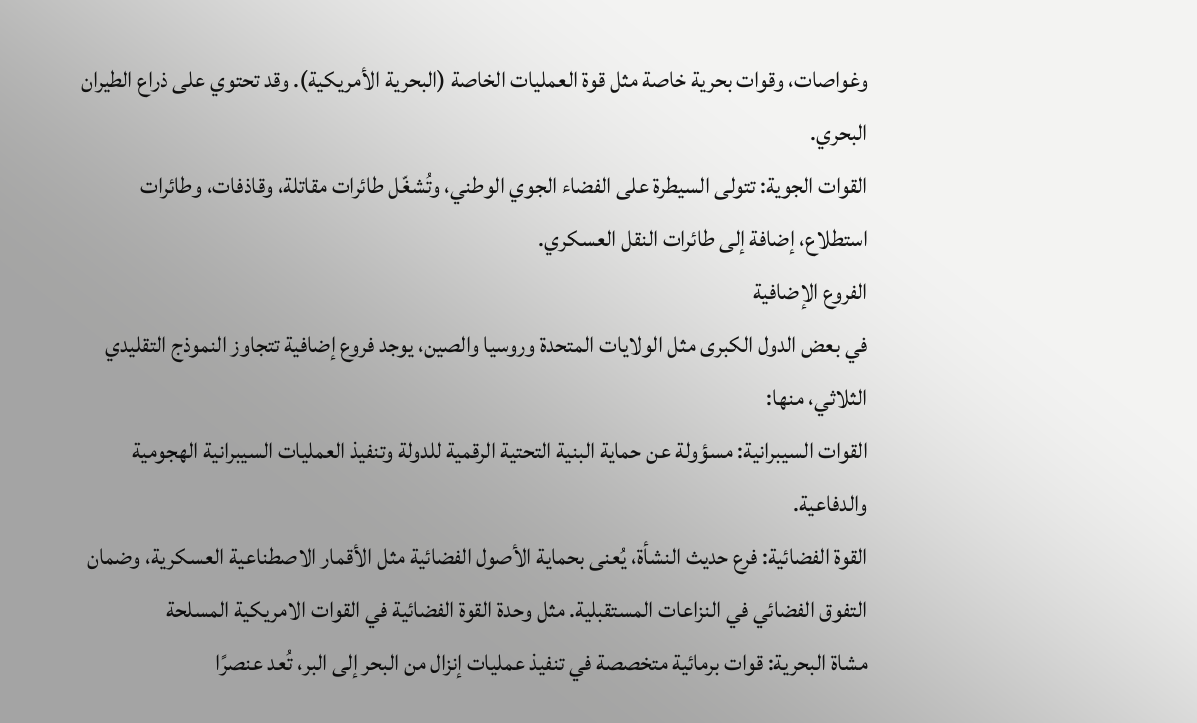وغواصات، وقوات بحرية خاصة مثل قوة العمليات الخاصة (البحرية الأمريكية). وقد تحتوي على ذراع الطيران البحري.
القوات الجوية: تتولى السيطرة على الفضاء الجوي الوطني، وتُشغّل طائرات مقاتلة، وقاذفات، وطائرات استطلاع، إضافة إلى طائرات النقل العسكري.
الفروع الإضافية
في بعض الدول الكبرى مثل الولايات المتحدة وروسيا والصين، يوجد فروع إضافية تتجاوز النموذج التقليدي الثلاثي، منها:
القوات السيبرانية: مسؤولة عن حماية البنية التحتية الرقمية للدولة وتنفيذ العمليات السيبرانية الهجومية والدفاعية.
القوة الفضائية: فرع حديث النشأة، يُعنى بحماية الأصول الفضائية مثل الأقمار الاصطناعية العسكرية، وضمان التفوق الفضائي في النزاعات المستقبلية. مثل وحدة القوة الفضائية في القوات الامريكية المسلحة
مشاة البحرية: قوات برمائية متخصصة في تنفيذ عمليات إنزال من البحر إلى البر، تُعد عنصرًا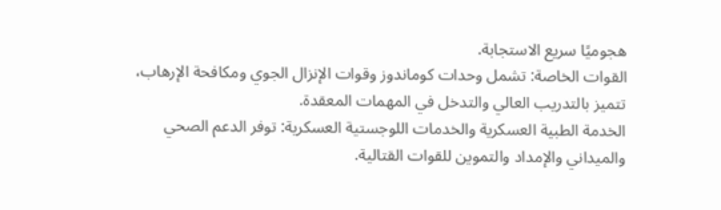هجوميًا سريع الاستجابة.
القوات الخاصة: تشمل وحدات كوماندوز وقوات الإنزال الجوي ومكافحة الإرهاب، تتميز بالتدريب العالي والتدخل في المهمات المعقدة.
الخدمة الطبية العسكرية والخدمات اللوجستية العسكرية: توفر الدعم الصحي والميداني والإمداد والتموين للقوات القتالية.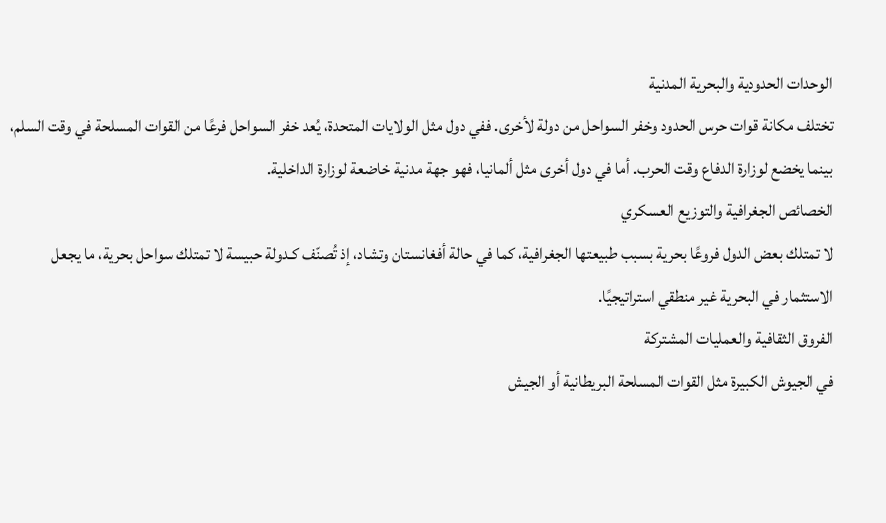الوحدات الحدودية والبحرية المدنية
تختلف مكانة قوات حرس الحدود وخفر السواحل من دولة لأخرى. ففي دول مثل الولايات المتحدة، يُعد خفر السواحل فرعًا من القوات المسلحة في وقت السلم، بينما يخضع لوزارة الدفاع وقت الحرب. أما في دول أخرى مثل ألمانيا، فهو جهة مدنية خاضعة لوزارة الداخلية.
الخصائص الجغرافية والتوزيع العسكري
لا تمتلك بعض الدول فروعًا بحرية بسبب طبيعتها الجغرافية، كما في حالة أفغانستان وتشاد، إذ تُصنّف كـدولة حبيسة لا تمتلك سواحل بحرية، ما يجعل الاستثمار في البحرية غير منطقي استراتيجيًا.
الفروق الثقافية والعمليات المشتركة
في الجيوش الكبيرة مثل القوات المسلحة البريطانية أو الجيش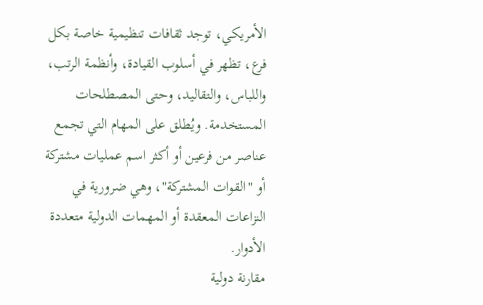الأمريكي، توجد ثقافات تنظيمية خاصة بكل فرع، تظهر في أسلوب القيادة، وأنظمة الرتب، واللباس، والتقاليد، وحتى المصطلحات المستخدمة. ويُطلق على المهام التي تجمع عناصر من فرعين أو أكثر اسم عمليات مشتركة أو "القوات المشتركة"، وهي ضرورية في النزاعات المعقدة أو المهمات الدولية متعددة الأدوار.
مقارنة دولية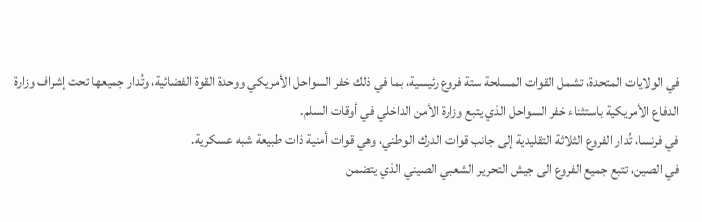في الولايات المتحدة، تشمل القوات المسلحة ستة فروع رئيسية، بما في ذلك خفر السواحل الأمريكي ووحدة القوة الفضائية، وتُدار جميعها تحت إشراف وزارة الدفاع الأمريكية باستثناء خفر السواحل الذي يتبع وزارة الأمن الداخلي في أوقات السلم.
في فرنسا، تُدار الفروع الثلاثة التقليدية إلى جانب قوات الدرك الوطني، وهي قوات أمنية ذات طبيعة شبه عسكرية.
في الصين، تتبع جميع الفروع الى جيش التحرير الشعبي الصيني الذي يتضمن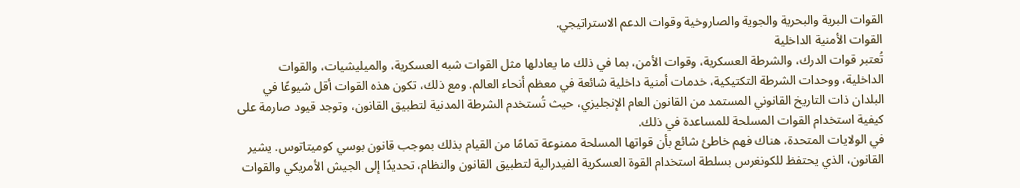القوات البرية والبحرية والجوية والصاروخية وقوات الدعم الاستراتيجي.
القوات الأمنية الداخلية
تُعتبر قوات الدرك، والشرطة العسكرية، وقوات الأمن، بما في ذلك ما يعادلها مثل القوات شبه العسكرية، والميليشيات، والقوات الداخلية، ووحدات الشرطة التكتيكية، خدمات أمنية داخلية شائعة في معظم أنحاء العالم. ومع ذلك، تكون هذه القوات أقل شيوعًا في البلدان ذات التاريخ القانوني المستمد من القانون العام الإنجليزي، حيث تُستخدم الشرطة المدنية لتطبيق القانون، وتوجد قيود صارمة على كيفية استخدام القوات المسلحة للمساعدة في ذلك.
في الولايات المتحدة، هناك فهم خاطئ شائع بأن قواتها المسلحة ممنوعة تمامًا من القيام بذلك بموجب قانون بوسي كوميتاتوس. يشير القانون، الذي يحتفظ للكونغرس بسلطة استخدام القوة العسكرية الفيدرالية لتطبيق القانون والنظام، تحديدًا إلى الجيش الأمريكي والقوات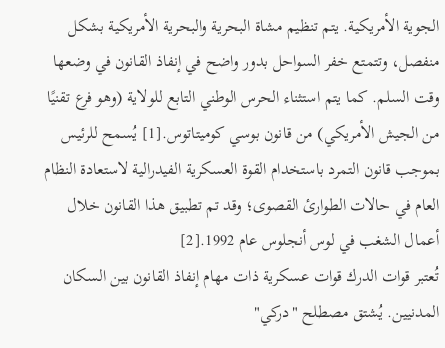الجوية الأمريكية. يتم تنظيم مشاة البحرية والبحرية الأمريكية بشكل منفصل، وتتمتع خفر السواحل بدور واضح في إنفاذ القانون في وضعها وقت السلم. كما يتم استثناء الحرس الوطني التابع للولاية (وهو فرع تقنيًا من الجيش الأمريكي) من قانون بوسي كوميتاتوس.[1] يُسمح للرئيس بموجب قانون التمرد باستخدام القوة العسكرية الفيدرالية لاستعادة النظام العام في حالات الطوارئ القصوى؛ وقد تم تطبيق هذا القانون خلال أعمال الشغب في لوس أنجلوس عام 1992.[2]
تُعتبر قوات الدرك قوات عسكرية ذات مهام إنفاذ القانون بين السكان المدنيين. يُشتق مصطلح "دركي"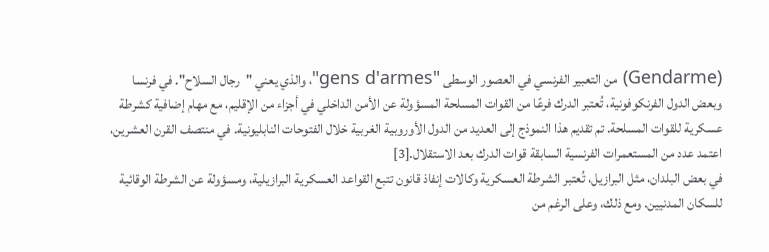(Gendarme) من التعبير الفرنسي في العصور الوسطى "gens d'armes"، والذي يعني "رجال السلاح". في فرنسا وبعض الدول الفرنكوفونية، تُعتبر الدرك فرعًا من القوات المسلحة المسؤولة عن الأمن الداخلي في أجزاء من الإقليم، مع مهام إضافية كشرطة عسكرية للقوات المسلحة. تم تقديم هذا النموذج إلى العديد من الدول الأوروبية الغربية خلال الفتوحات النابليونية. في منتصف القرن العشرين، اعتمد عدد من المستعمرات الفرنسية السابقة قوات الدرك بعد الاستقلال.[3]
في بعض البلدان، مثل البرازيل، تُعتبر الشرطة العسكرية وكالات إنفاذ قانون تتبع القواعد العسكرية البرازيلية، ومسؤولة عن الشرطة الوقائية للسكان المدنيين. ومع ذلك، وعلى الرغم من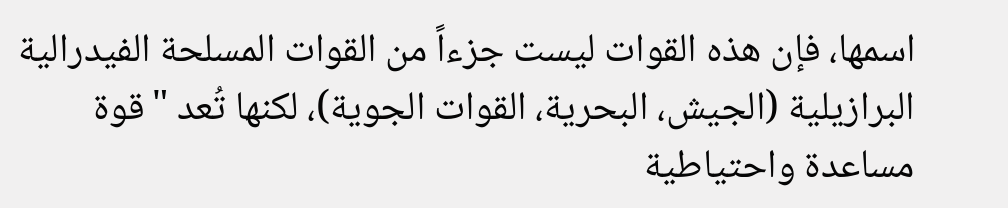اسمها، فإن هذه القوات ليست جزءاً من القوات المسلحة الفيدرالية البرازيلية (الجيش، البحرية، القوات الجوية)، لكنها تُعد "قوة مساعدة واحتياطية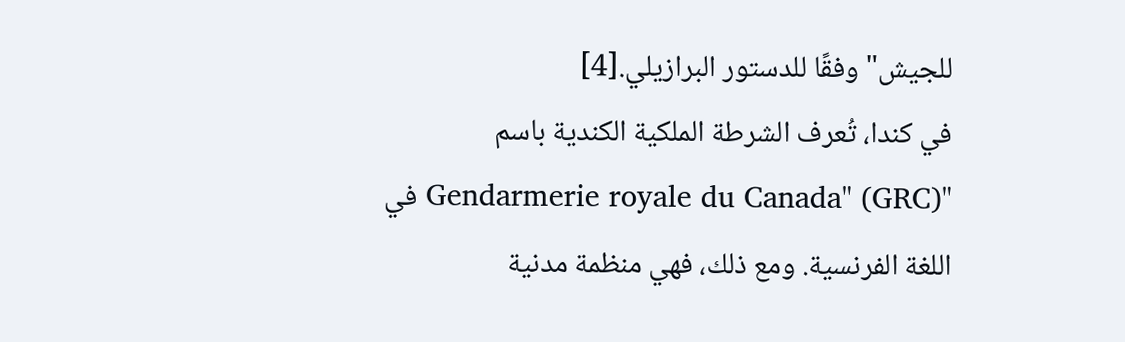للجيش" وفقًا للدستور البرازيلي.[4]
في كندا، تُعرف الشرطة الملكية الكندية باسم "Gendarmerie royale du Canada" (GRC) في اللغة الفرنسية. ومع ذلك، فهي منظمة مدنية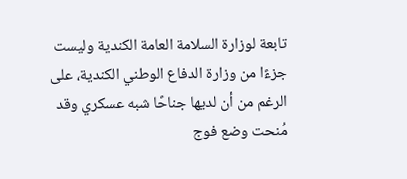تابعة لوزارة السلامة العامة الكندية وليست جزءًا من وزارة الدفاع الوطني الكندية، على الرغم من أن لديها جناحًا شبه عسكري وقد مُنحت وضع فوج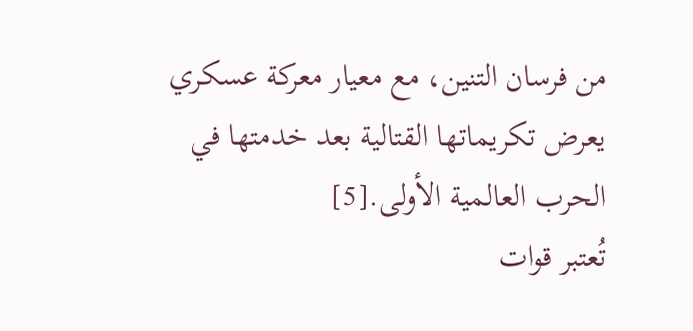من فرسان التنين، مع معيار معركة عسكري يعرض تكريماتها القتالية بعد خدمتها في الحرب العالمية الأولى.[5]
تُعتبر قوات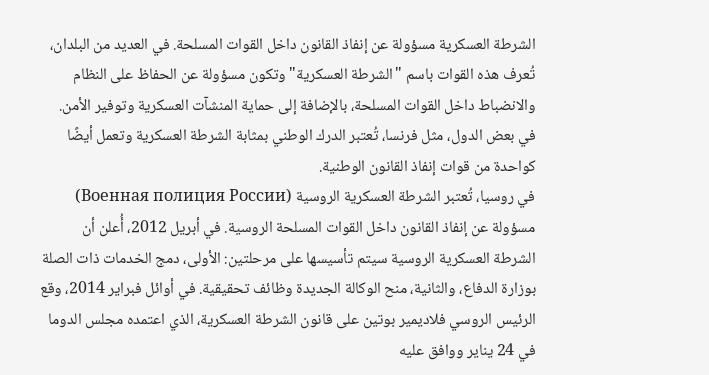الشرطة العسكرية مسؤولة عن إنفاذ القانون داخل القوات المسلحة. في العديد من البلدان، تُعرف هذه القوات باسم "الشرطة العسكرية" وتكون مسؤولة عن الحفاظ على النظام والانضباط داخل القوات المسلحة، بالإضافة إلى حماية المنشآت العسكرية وتوفير الأمن. في بعض الدول، مثل فرنسا، تُعتبر الدرك الوطني بمثابة الشرطة العسكرية وتعمل أيضًا كواحدة من قوات إنفاذ القانون الوطنية.
في روسيا، تُعتبر الشرطة العسكرية الروسية (Военная полиция России) مسؤولة عن إنفاذ القانون داخل القوات المسلحة الروسية. في أبريل 2012، أُعلن أن الشرطة العسكرية الروسية سيتم تأسيسها على مرحلتين: الأولى، دمج الخدمات ذات الصلة بوزارة الدفاع، والثانية، منح الوكالة الجديدة وظائف تحقيقية. في أوائل فبراير 2014، وقع الرئيس الروسي فلاديمير بوتين على قانون الشرطة العسكرية، الذي اعتمده مجلس الدوما في 24 يناير ووافق عليه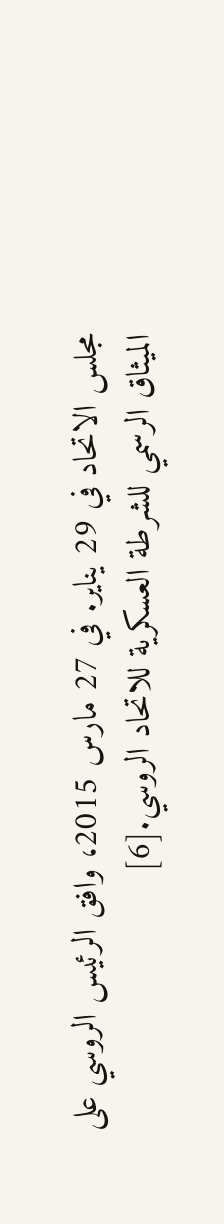مجلس الاتحاد في 29 يناير. في 27 مارس 2015، وافق الرئيس الروسي على الميثاق الرسمي للشرطة العسكرية للاتحاد الروسي.[6]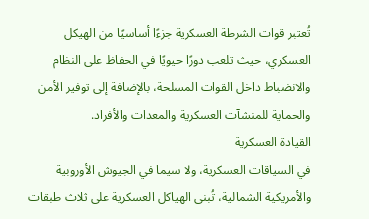تُعتبر قوات الشرطة العسكرية جزءًا أساسيًا من الهيكل العسكري، حيث تلعب دورًا حيويًا في الحفاظ على النظام والانضباط داخل القوات المسلحة، بالإضافة إلى توفير الأمن والحماية للمنشآت العسكرية والمعدات والأفراد.
القيادة العسكرية
في السياقات العسكرية، ولا سيما في الجيوش الأوروبية والأمريكية الشمالية، تُبنى الهياكل العسكرية على ثلاث طبقات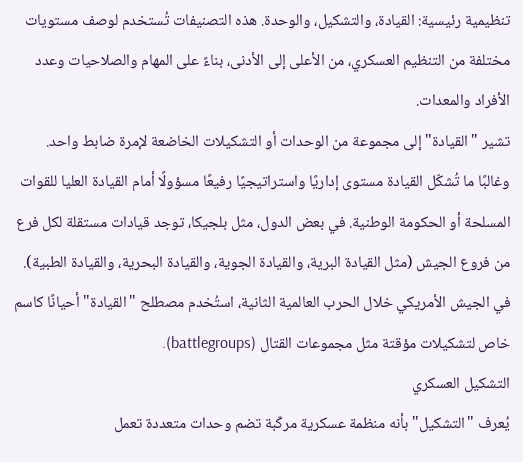تنظيمية رئيسية: القيادة، والتشكيل، والوحدة. هذه التصنيفات تُستخدم لوصف مستويات مختلفة من التنظيم العسكري، من الأعلى إلى الأدنى، بناءً على المهام والصلاحيات وعدد الأفراد والمعدات.
تشير "القيادة" إلى مجموعة من الوحدات أو التشكيلات الخاضعة لإمرة ضابط واحد. وغالبًا ما تُشكّل القيادة مستوى إداريًا واستراتيجيًا رفيعًا مسؤولًا أمام القيادة العليا للقوات المسلحة أو الحكومة الوطنية. في بعض الدول، مثل بلجيكا، توجد قيادات مستقلة لكل فرع من فروع الجيش (مثل القيادة البرية، والقيادة الجوية، والقيادة البحرية، والقيادة الطبية).
في الجيش الأمريكي خلال الحرب العالمية الثانية، استُخدم مصطلح "القيادة" أحيانًا كاسم خاص لتشكيلات مؤقتة مثل مجموعات القتال (battlegroups).
التشكيل العسكري
يُعرف "التشكيل" بأنه منظمة عسكرية مركّبة تضم وحدات متعددة تعمل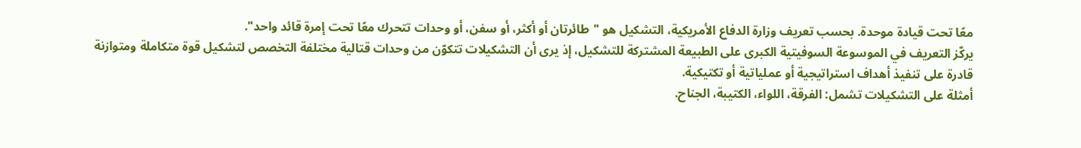معًا تحت قيادة موحدة. بحسب تعريف وزارة الدفاع الأمريكية، التشكيل هو "طائرتان أو أكثر، أو سفن، أو وحدات تتحرك معًا تحت إمرة قائد واحد".
يركّز التعريف في الموسوعة السوفيتية الكبرى على الطبيعة المشتركة للتشكيل، إذ يرى أن التشكيلات تتكوّن من وحدات قتالية مختلفة التخصص لتشكيل قوة متكاملة ومتوازنة قادرة على تنفيذ أهداف استراتيجية أو عملياتية أو تكتيكية.
أمثلة على التشكيلات تشمل: الفرقة، اللواء، الكتيبة، الجناح.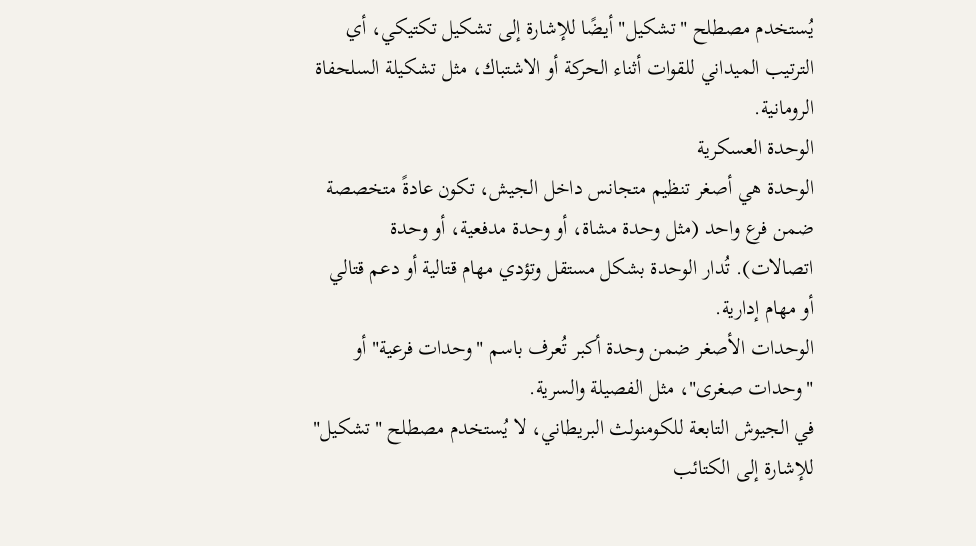يُستخدم مصطلح "تشكيل" أيضًا للإشارة إلى تشكيل تكتيكي، أي الترتيب الميداني للقوات أثناء الحركة أو الاشتباك، مثل تشكيلة السلحفاة الرومانية.
الوحدة العسكرية
الوحدة هي أصغر تنظيم متجانس داخل الجيش، تكون عادةً متخصصة ضمن فرع واحد (مثل وحدة مشاة، أو وحدة مدفعية، أو وحدة اتصالات). تُدار الوحدة بشكل مستقل وتؤدي مهام قتالية أو دعم قتالي أو مهام إدارية.
الوحدات الأصغر ضمن وحدة أكبر تُعرف باسم "وحدات فرعية" أو "وحدات صغرى"، مثل الفصيلة والسرية.
في الجيوش التابعة للكومنولث البريطاني، لا يُستخدم مصطلح "تشكيل" للإشارة إلى الكتائب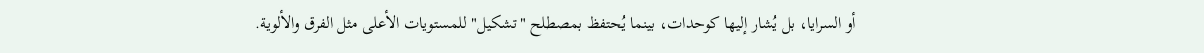أو السرايا، بل يُشار إليها كوحدات، بينما يُحتفظ بمصطلح "تشكيل" للمستويات الأعلى مثل الفرق والألوية.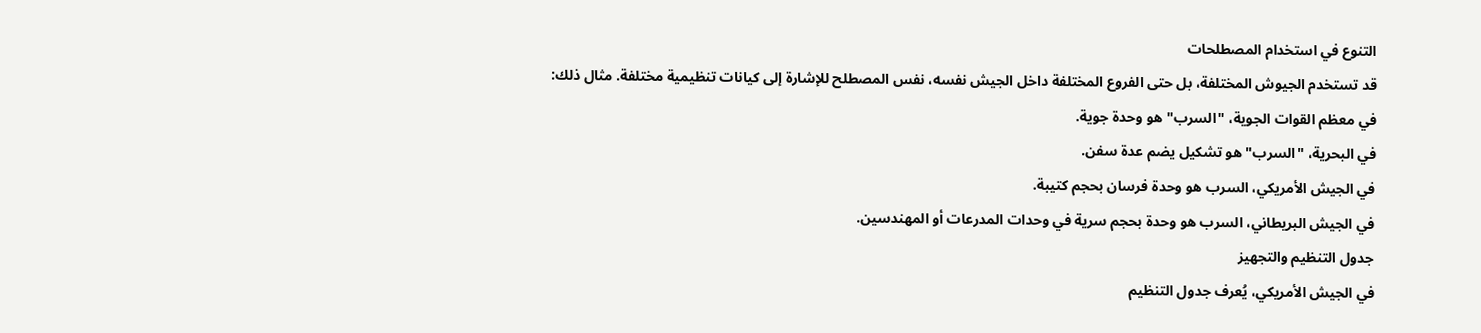التنوع في استخدام المصطلحات
قد تستخدم الجيوش المختلفة، بل حتى الفروع المختلفة داخل الجيش نفسه، نفس المصطلح للإشارة إلى كيانات تنظيمية مختلفة. مثال ذلك:
في معظم القوات الجوية، "السرب" هو وحدة جوية.
في البحرية، "السرب" هو تشكيل يضم عدة سفن.
في الجيش الأمريكي، السرب هو وحدة فرسان بحجم كتيبة.
في الجيش البريطاني، السرب هو وحدة بحجم سرية في وحدات المدرعات أو المهندسين.
جدول التنظيم والتجهيز
في الجيش الأمريكي، يُعرف جدول التنظيم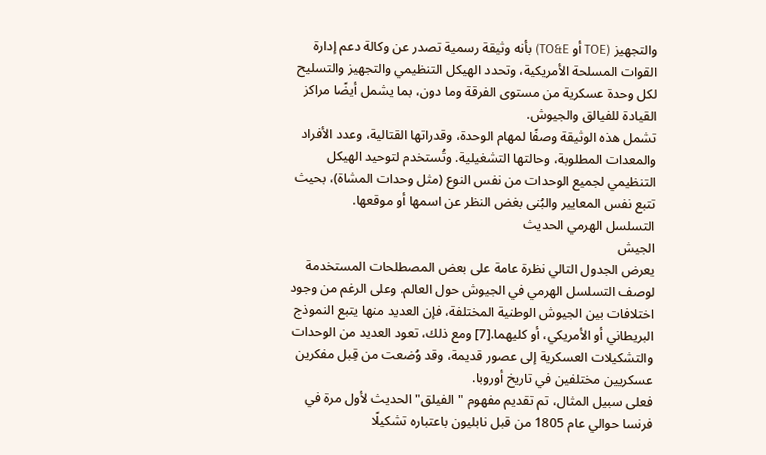والتجهيز (TOE أو TO&E) بأنه وثيقة رسمية تصدر عن وكالة دعم إدارة القوات المسلحة الأمريكية، وتحدد الهيكل التنظيمي والتجهيز والتسليح لكل وحدة عسكرية من مستوى الفرقة وما دون، بما يشمل أيضًا مراكز القيادة للفيالق والجيوش.
تشمل هذه الوثيقة وصفًا لمهام الوحدة، وقدراتها القتالية، وعدد الأفراد والمعدات المطلوبة، وحالتها التشغيلية. وتُستخدم لتوحيد الهيكل التنظيمي لجميع الوحدات من نفس النوع (مثل وحدات المشاة)، بحيث تتبع نفس المعايير والبُنى بغض النظر عن اسمها أو موقعها.
التسلسل الهرمي الحديث
الجيش
يعرض الجدول التالي نظرة عامة على بعض المصطلحات المستخدمة لوصف التسلسل الهرمي في الجيوش حول العالم. وعلى الرغم من وجود اختلافات بين الجيوش الوطنية المختلفة، فإن العديد منها يتبع النموذج البريطاني أو الأمريكي، أو كليهما.[7] ومع ذلك، تعود العديد من الوحدات والتشكيلات العسكرية إلى عصور قديمة، وقد وُضعت من قِبل مفكرين عسكريين مختلفين في تاريخ أوروبا.
فعلى سبيل المثال، تم تقديم مفهوم "الفيلق" الحديث لأول مرة في فرنسا حوالي عام 1805 من قبل نابليون باعتباره تشكيلًا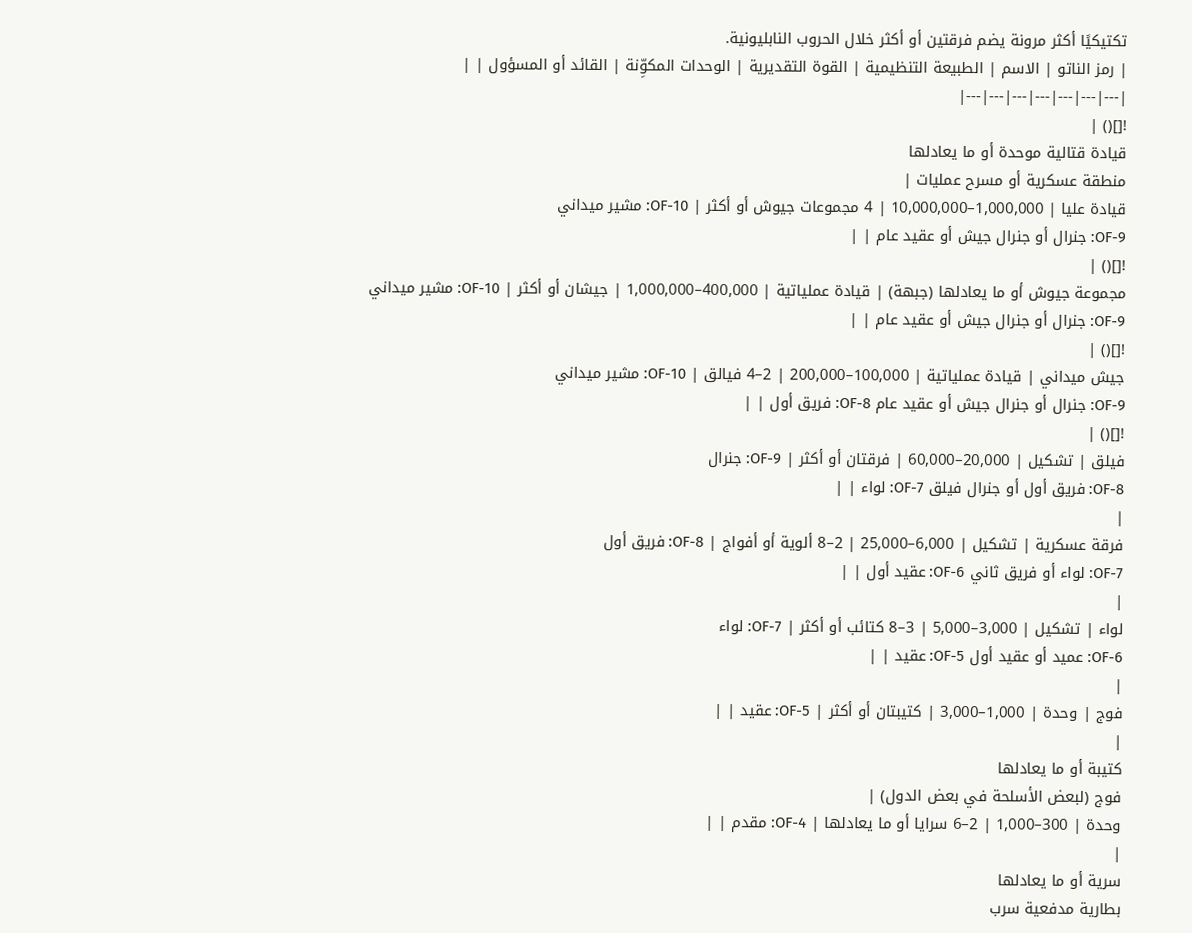تكتيكيًا أكثر مرونة يضم فرقتين أو أكثر خلال الحروب النابليونية.
| رمز الناتو | الاسم | الطبيعة التنظيمية | القوة التقديرية | الوحدات المكوِّنة | القائد أو المسؤول | |
|---|---|---|---|---|---|---|
![]() |
قيادة قتالية موحدة أو ما يعادلها
منطقة عسكرية أو مسرح عمليات |
قيادة عليا | 1,000,000–10,000,000 | 4 مجموعات جيوش أو أكثر | OF-10: مشير ميداني
OF-9: جنرال أو جنرال جيش أو عقيد عام | |
![]() |
مجموعة جيوش أو ما يعادلها (جبهة) | قيادة عملياتية | 400,000–1,000,000 | جيشان أو أكثر | OF-10: مشير ميداني
OF-9: جنرال أو جنرال جيش أو عقيد عام | |
![]() |
جيش ميداني | قيادة عملياتية | 100,000–200,000 | 2–4 فيالق | OF-10: مشير ميداني
OF-9: جنرال أو جنرال جيش أو عقيد عام OF-8: فريق أول | |
![]() |
فيلق | تشكيل | 20,000–60,000 | فرقتان أو أكثر | OF-9: جنرال
OF-8: فريق أول أو جنرال فيلق OF-7: لواء | |
|
فرقة عسكرية | تشكيل | 6,000–25,000 | 2–8 ألوية أو أفواج | OF-8: فريق أول
OF-7: لواء أو فريق ثاني OF-6: عقيد أول | |
|
لواء | تشكيل | 3,000–5,000 | 3–8 كتائب أو أكثر | OF-7: لواء
OF-6: عميد أو عقيد أول OF-5: عقيد | |
|
فوج | وحدة | 1,000–3,000 | كتيبتان أو أكثر | OF-5: عقيد | |
|
كتيبة أو ما يعادلها
فوج (لبعض الأسلحة في بعض الدول) |
وحدة | 300–1,000 | 2–6 سرايا أو ما يعادلها | OF-4: مقدم | |
|
سرية أو ما يعادلها
بطارية مدفعية سرب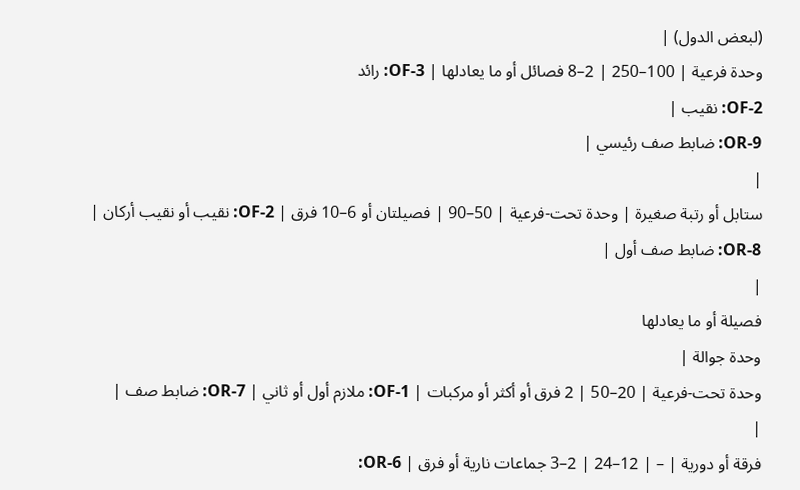(لبعض الدول) |
وحدة فرعية | 100–250 | 2–8 فصائل أو ما يعادلها | OF-3: رائد
OF-2: نقيب |
OR-9: ضابط صف رئيسي |
|
ستابل أو رتبة صغيرة | وحدة تحت-فرعية | 50–90 | فصيلتان أو 6–10 فرق | OF-2: نقيب أو نقيب أركان | OR-8: ضابط صف أول |
|
فصيلة أو ما يعادلها
وحدة جوالة |
وحدة تحت-فرعية | 20–50 | 2 فرق أو أكثر أو مركبات | OF-1: ملازم أول أو ثاني | OR-7: ضابط صف |
|
فرقة أو دورية | – | 12–24 | 2–3 جماعات نارية أو فرق | OR-6: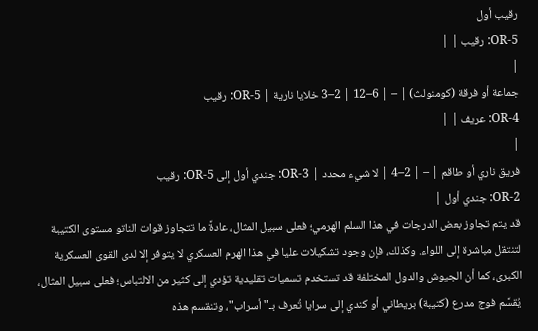رقيب أول
OR-5: رقيب | |
|
جماعة أو فرقة (كومنولث) | – | 6–12 | 2–3 خلايا نارية | OR-5: رقيب
OR-4: عريف | |
|
فريق ناري أو طاقم | – | 2–4 | لا شيء محدد | OR-3: جندي أول إلى OR-5: رقيب
OR-2: جندي أول |
قد يتم تجاوز بعض الدرجات في هذا السلم الهرمي؛ فعلى سبيل المثال، عادةً ما تتجاوز قوات الناتو مستوى الكتيبة لتنتقل مباشرة إلى اللواء. وكذلك، فإن وجود تشكيلات عليا في هذا الهرم العسكري لا يتوفر إلا لدى القوى العسكرية الكبرى، كما أن الجيوش والدول المختلفة قد تستخدم تسميات تقليدية تؤدي إلى كثير من الالتباس؛ فعلى سبيل المثال، يُقسَّم فوج مدرع (كتيبة) بريطاني أو كندي إلى سرايا تُعرف بـ"أسراب"، وتنقسم هذه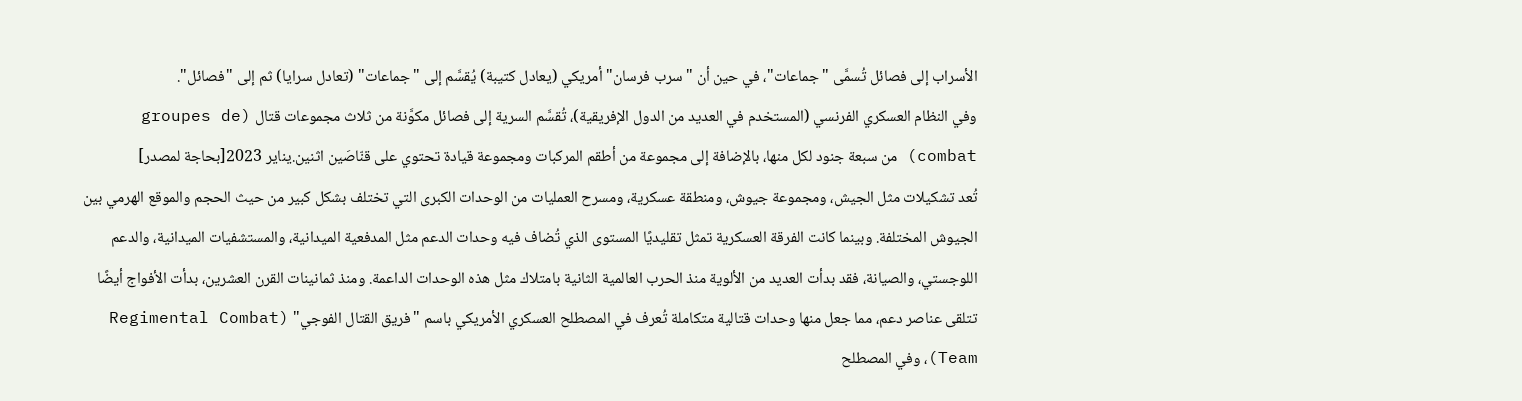الأسراب إلى فصائل تُسمَّى "جماعات"، في حين أن "سرب فرسان" أمريكي (يعادل كتيبة) يُقسَّم إلى "جماعات" (تعادل سرايا) ثم إلى "فصائل".
وفي النظام العسكري الفرنسي (المستخدم في العديد من الدول الإفريقية)، تُقسَّم السرية إلى فصائل مكوَّنة من ثلاث مجموعات قتال (groupes de combat) من سبعة جنود لكل منها، بالإضافة إلى مجموعة من أطقم المركبات ومجموعة قيادة تحتوي على قنّاصَين اثنين.يناير 2023[بحاجة لمصدر]
تُعد تشكيلات مثل الجيش، ومجموعة جيوش، ومنطقة عسكرية، ومسرح العمليات من الوحدات الكبرى التي تختلف بشكل كبير من حيث الحجم والموقع الهرمي بين الجيوش المختلفة. وبينما كانت الفرقة العسكرية تمثل تقليديًا المستوى الذي تُضاف فيه وحدات الدعم مثل المدفعية الميدانية، والمستشفيات الميدانية، والدعم اللوجستي، والصيانة، فقد بدأت العديد من الألوية منذ الحرب العالمية الثانية بامتلاك مثل هذه الوحدات الداعمة. ومنذ ثمانينات القرن العشرين، بدأت الأفواج أيضًا تتلقى عناصر دعم، مما جعل منها وحدات قتالية متكاملة تُعرف في المصطلح العسكري الأمريكي باسم "فريق القتال الفوجي" (Regimental Combat Team)، وفي المصطلح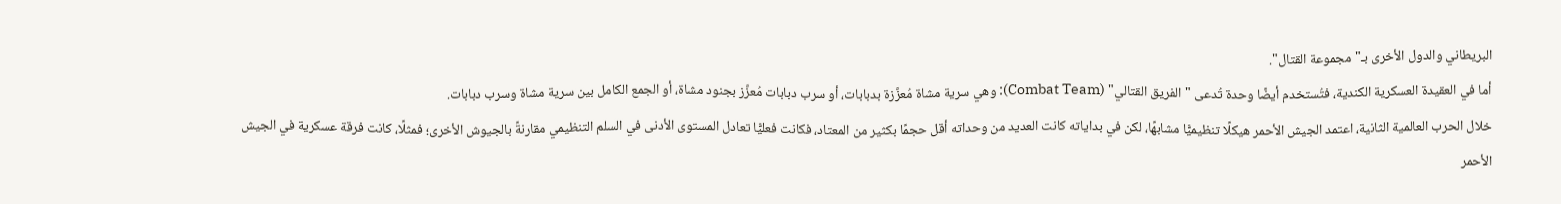البريطاني والدول الأخرى بـ"مجموعة القتال".
أما في العقيدة العسكرية الكندية، فتُستخدم أيضًا وحدة تُدعى "الفريق القتالي" (Combat Team): وهي سرية مشاة مُعزَّزة بدبابات، أو سرب دبابات مُعزَّز بجنود مشاة، أو الجمع الكامل بين سرية مشاة وسرب دبابات.
خلال الحرب العالمية الثانية، اعتمد الجيش الأحمر هيكلًا تنظيميًّا مشابهًا، لكن في بداياته كانت العديد من وحداته أقل حجمًا بكثير من المعتاد، فكانت فعليًّا تعادل المستوى الأدنى في السلم التنظيمي مقارنةً بالجيوش الأخرى؛ فمثلًا، كانت فرقة عسكرية في الجيش الأحمر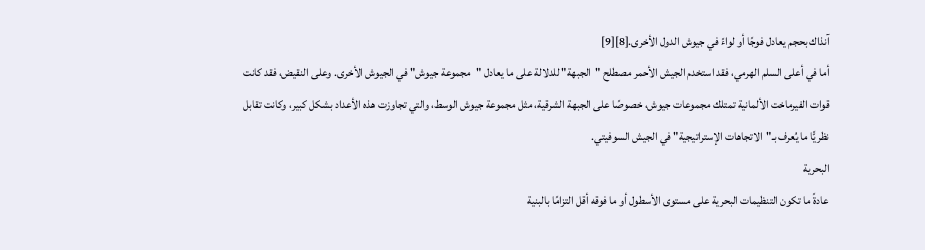آنذاك بحجم يعادل فوجًا أو لواءً في جيوش الدول الأخرى.[8][9]
أما في أعلى السلم الهرمي، فقد استخدم الجيش الأحمر مصطلح "الجبهة" للدلالة على ما يعادل "مجموعة جيوش" في الجيوش الأخرى. وعلى النقيض، فقد كانت قوات الفيرماخت الألمانية تمتلك مجموعات جيوش، خصوصًا على الجبهة الشرقية، مثل مجموعة جيوش الوسط، والتي تجاوزت هذه الأعداد بشكل كبير، وكانت تقابل نظريًّا ما يُعرف بـ"الاتجاهات الإستراتيجية" في الجيش السوفيتي.
البحرية
عادةً ما تكون التنظيمات البحرية على مستوى الأسطول أو ما فوقه أقل التزامًا بالبنية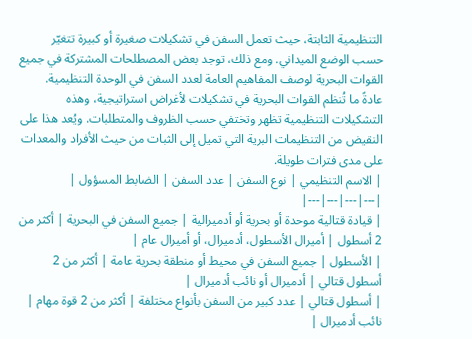التنظيمية الثابتة، حيث تعمل السفن في تشكيلات صغيرة أو كبيرة تتغيّر حسب الوضع الميداني. ومع ذلك، توجد بعض المصطلحات المشتركة في جميع القوات البحرية لوصف المفاهيم العامة لعدد السفن في الوحدة التنظيمية.
عادةً ما تُنظم القوات البحرية في تشكيلات لأغراض استراتيجية، وهذه التشكيلات التنظيمية تظهر وتختفي حسب الظروف والمتطلبات. ويُعد هذا على النقيض من التنظيمات البرية التي تميل إلى الثبات من حيث الأفراد والمعدات على مدى فترات طويلة.
| الاسم التنظيمي | نوع السفن | عدد السفن | الضابط المسؤول |
|---|---|---|---|
| قيادة قتالية موحدة أو بحرية أو أدميرالية | جميع السفن في البحرية | أكثر من 2 أسطول | أميرال الأسطول، أدميرال، أو أميرال عام |
| الأسطول | جميع السفن في محيط أو منطقة بحرية عامة | أكثر من 2 أسطول قتالي | أدميرال أو نائب أدميرال |
| أسطول قتالي | عدد كبير من السفن بأنواع مختلفة | أكثر من 2 قوة مهام | نائب أدميرال |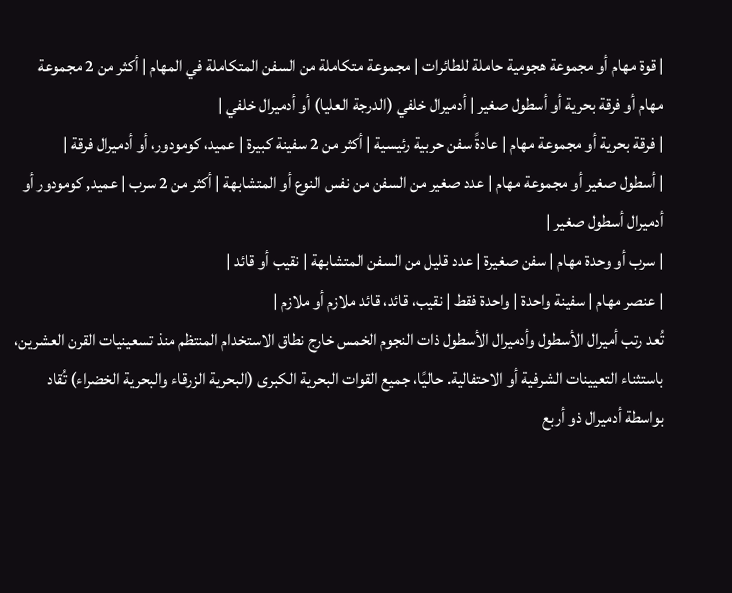| قوة مهام أو مجموعة هجومية حاملة للطائرات | مجموعة متكاملة من السفن المتكاملة في المهام | أكثر من 2 مجموعة مهام أو فرقة بحرية أو أسطول صغير | أدميرال خلفي (الدرجة العليا) أو أدميرال خلفي |
| فرقة بحرية أو مجموعة مهام | عادةً سفن حربية رئيسية | أكثر من 2 سفينة كبيرة | عميد، كومودور، أو أدميرال فرقة |
| أسطول صغير أو مجموعة مهام | عدد صغير من السفن من نفس النوع أو المتشابهة | أكثر من 2 سرب | عميد, كومودور أو أدميرال أسطول صغير |
| سرب أو وحدة مهام | سفن صغيرة | عدد قليل من السفن المتشابهة | نقيب أو قائد |
| عنصر مهام | سفينة واحدة | واحدة فقط | نقيب، قائد، قائد ملازم أو ملازم |
تُعد رتب أميرال الأسطول وأدميرال الأسطول ذات النجوم الخمس خارج نطاق الاستخدام المنتظم منذ تسعينيات القرن العشرين، باستثناء التعيينات الشرفية أو الاحتفالية. حاليًا، جميع القوات البحرية الكبرى (البحرية الزرقاء والبحرية الخضراء) تُقاد بواسطة أدميرال ذو أربع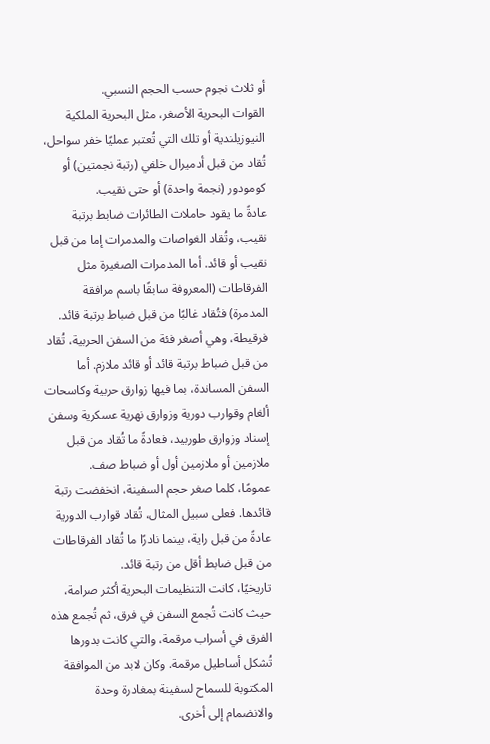أو ثلاث نجوم حسب الحجم النسبي.
القوات البحرية الأصغر، مثل البحرية الملكية النيوزيلندية أو تلك التي تُعتبر عمليًا خفر سواحل، تُقاد من قبل أدميرال خلفي (رتبة نجمتين) أو كومودور (نجمة واحدة) أو حتى نقيب.
عادةً ما يقود حاملات الطائرات ضابط برتبة نقيب، وتُقاد الغواصات والمدمرات إما من قبل نقيب أو قائد. أما المدمرات الصغيرة مثل الفرقاطات (المعروفة سابقًا باسم مرافقة المدمرة) فتُقاد غالبًا من قبل ضباط برتبة قائد. فرقيطة، وهي أصغر فئة من السفن الحربية، تُقاد من قبل ضباط برتبة قائد أو قائد ملازم. أما السفن المساندة، بما فيها زوارق حربية وكاسحات ألغام وقوارب دورية وزوارق نهرية عسكرية وسفن إسناد وزوارق طوربيد، فعادةً ما تُقاد من قبل ملازمين أو ملازمين أول أو ضباط صف.
عمومًا، كلما صغر حجم السفينة، انخفضت رتبة قائدها. فعلى سبيل المثال، تُقاد قوارب الدورية عادةً من قبل راية، بينما نادرًا ما تُقاد الفرقاطات من قبل ضابط أقل من رتبة قائد.
تاريخيًا، كانت التنظيمات البحرية أكثر صرامة، حيث كانت تُجمع السفن في فرق، ثم تُجمع هذه الفرق في أسراب مرقمة، والتي كانت بدورها تُشكل أساطيل مرقمة. وكان لابد من الموافقة المكتوبة للسماح لسفينة بمغادرة وحدة والانضمام إلى أخرى.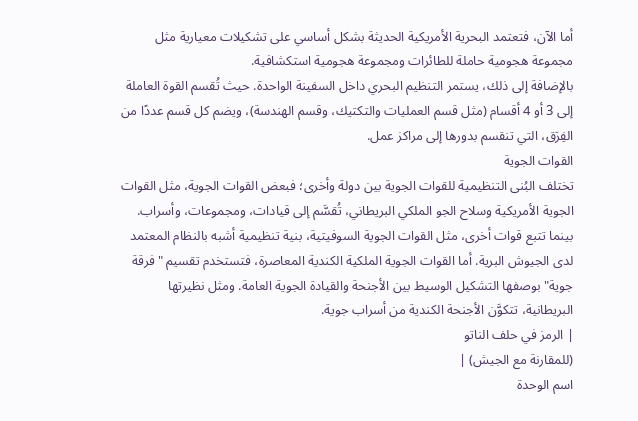أما الآن، فتعتمد البحرية الأمريكية الحديثة بشكل أساسي على تشكيلات معيارية مثل مجموعة هجومية حاملة للطائرات ومجموعة هجومية استكشافية.
بالإضافة إلى ذلك، يستمر التنظيم البحري داخل السفينة الواحدة. حيث تُقسم القوة العاملة إلى 3 أو 4 أقسام (مثل قسم العمليات والتكتيك، وقسم الهندسة)، ويضم كل قسم عددًا من الفِرَق، التي تنقسم بدورها إلى مراكز عمل.
القوات الجوية
تختلف البُنى التنظيمية للقوات الجوية بين دولة وأخرى؛ فبعض القوات الجوية، مثل القوات الجوية الأمريكية وسلاح الجو الملكي البريطاني، تُقسَّم إلى قيادات، ومجموعات، وأسراب. بينما تتبع قوات أخرى، مثل القوات الجوية السوفيتية، بنية تنظيمية أشبه بالنظام المعتمد لدى الجيوش البرية. أما القوات الجوية الملكية الكندية المعاصرة، فتستخدم تقسيم "فرقة جوية" بوصفها التشكيل الوسيط بين الأجنحة والقيادة الجوية العامة. ومثل نظيرتها البريطانية، تتكوَّن الأجنحة الكندية من أسراب جوية.
| الرمز في حلف الناتو
(للمقارنة مع الجيش) |
اسم الوحدة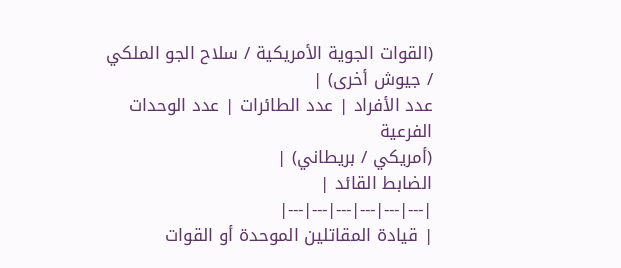(القوات الجوية الأمريكية / سلاح الجو الملكي / جيوش أخرى) |
عدد الأفراد | عدد الطائرات | عدد الوحدات الفرعية
(أمريكي / بريطاني) |
الضابط القائد |
|---|---|---|---|---|---|
| قيادة المقاتلين الموحدة أو القوات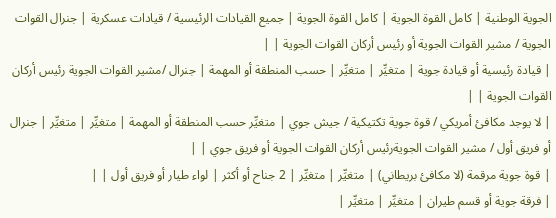الجوية الوطنية | كامل القوة الجوية | كامل القوة الجوية | جميع القيادات الرئيسية / قيادات عسكرية | جنرال القوات الجوية / مشير القوات الجوية أو رئيس أركان القوات الجوية | |
| قيادة رئيسية أو قيادة جوية | متغيِّر | متغيِّر | حسب المنطقة أو المهمة | جنرال /مشير القوات الجوية رئيس أركان القوات الجوية | |
| لا يوجد مكافئ أمريكي / قوة جوية تكتيكية / جيش جوي | متغيِّر حسب المنطقة أو المهمة | متغيِّر | متغيِّر | جنرال أو فريق أول / مشير القوات الجويةرئيس أركان القوات الجوية أو فريق جوي | |
| قوة جوية مرقمة (لا مكافئ بريطاني) | متغيِّر | متغيِّر | 2 جناح أو أكثر | لواء طيار أو فريق أول | |
| فرقة جوية أو قسم طيران | متغيِّر | متغيِّر |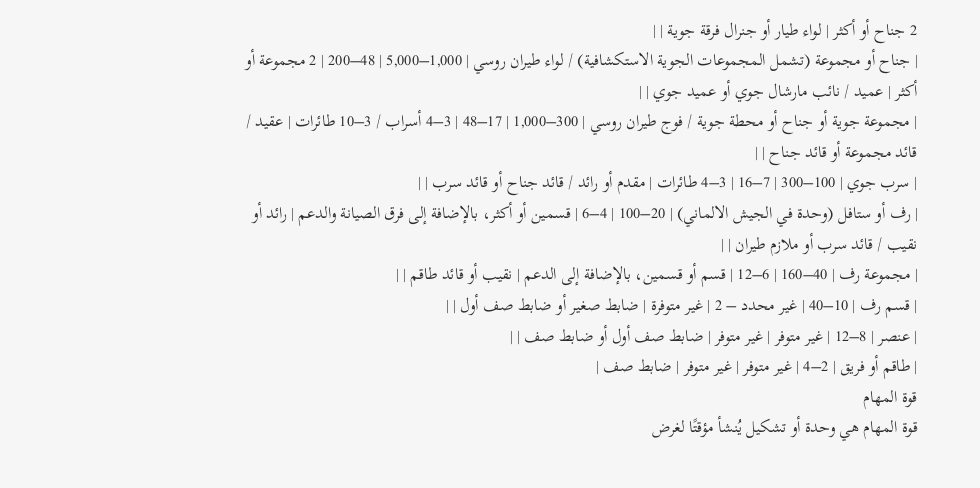2 جناح أو أكثر | لواء طيار أو جنرال فرقة جوية | |
| جناح أو مجموعة (تشمل المجموعات الجوية الاستكشافية) / لواء طيران روسي | 1,000–5,000 | 48–200 | 2 مجموعة أو أكثر | عميد / نائب مارشال جوي أو عميد جوي | |
| مجموعة جوية أو جناح أو محطة جوية / فوج طيران روسي | 300–1,000 | 17–48 | 3–4 أسراب / 3–10 طائرات | عقيد / قائد مجموعة أو قائد جناح | |
| سرب جوي | 100–300 | 7–16 | 3–4 طائرات | مقدم أو رائد / قائد جناح أو قائد سرب | |
| رف أو ستافل (وحدة في الجيش الالماني) | 20–100 | 4–6 | قسمين أو أكثر، بالإضافة إلى فرق الصيانة والدعم | رائد أو نقيب / قائد سرب أو ملازم طيران | |
| مجموعة رف | 40–160 | 6–12 | قسم أو قسمين، بالإضافة إلى الدعم | نقيب أو قائد طاقم | |
| قسم رف | 10–40 | غير محدد – 2 | غير متوفرة | ضابط صغير أو ضابط صف أول | |
| عنصر | 8–12 | غير متوفر | غير متوفر | ضابط صف أول أو ضابط صف | |
| طاقم أو فريق | 2–4 | غير متوفر | غير متوفر | ضابط صف |
قوة المهام
قوة المهام هي وحدة أو تشكيل يُنشأ مؤقتًا لغرض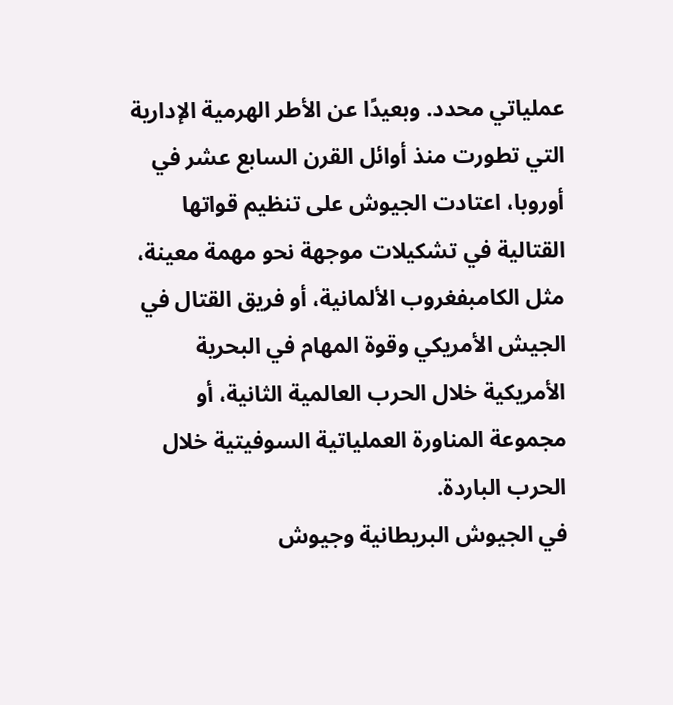عملياتي محدد. وبعيدًا عن الأطر الهرمية الإدارية التي تطورت منذ أوائل القرن السابع عشر في أوروبا، اعتادت الجيوش على تنظيم قواتها القتالية في تشكيلات موجهة نحو مهمة معينة، مثل الكامبفغروب الألمانية، أو فريق القتال في الجيش الأمريكي وقوة المهام في البحرية الأمريكية خلال الحرب العالمية الثانية، أو مجموعة المناورة العملياتية السوفيتية خلال الحرب الباردة.
في الجيوش البريطانية وجيوش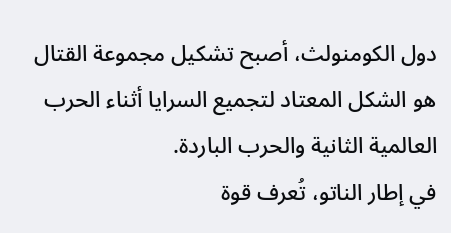دول الكومنولث، أصبح تشكيل مجموعة القتال هو الشكل المعتاد لتجميع السرايا أثناء الحرب العالمية الثانية والحرب الباردة.
في إطار الناتو، تُعرف قوة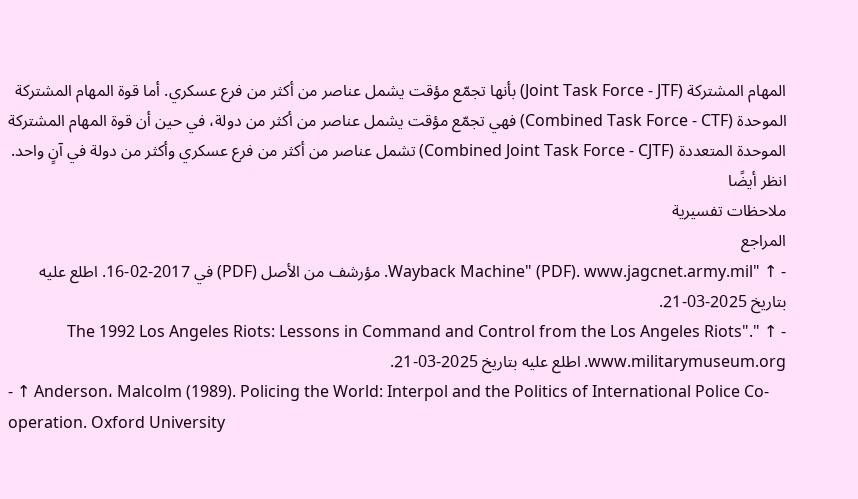المهام المشتركة (Joint Task Force - JTF) بأنها تجمّع مؤقت يشمل عناصر من أكثر من فرع عسكري. أما قوة المهام المشتركة الموحدة (Combined Task Force - CTF) فهي تجمّع مؤقت يشمل عناصر من أكثر من دولة، في حين أن قوة المهام المشتركة الموحدة المتعددة (Combined Joint Task Force - CJTF) تشمل عناصر من أكثر من فرع عسكري وأكثر من دولة في آنٍ واحد.
انظر أيضًا
ملاحظات تفسيرية
المراجع
- ↑ "Wayback Machine" (PDF). www.jagcnet.army.mil. مؤرشف من الأصل (PDF) في 2017-02-16. اطلع عليه بتاريخ 2025-03-21.
- ↑ "The 1992 Los Angeles Riots: Lessons in Command and Control from the Los Angeles Riots". www.militarymuseum.org. اطلع عليه بتاريخ 2025-03-21.
- ↑ Anderson، Malcolm (1989). Policing the World: Interpol and the Politics of International Police Co-operation. Oxford University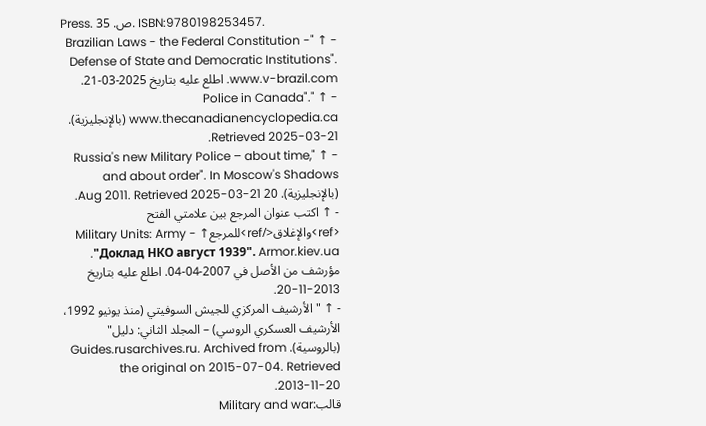Press. ص. 35. ISBN:9780198253457.
- ↑ "Brazilian Laws - the Federal Constitution - Defense of State and Democratic Institutions". www.v-brazil.com. اطلع عليه بتاريخ 2025-03-21.
- ↑ "Police in Canada". www.thecanadianencyclopedia.ca (بالإنجليزية). Retrieved 2025-03-21.
- ↑ "Russia's new Military Police – about time, and about order". In Moscow's Shadows (بالإنجليزية). 20 Aug 2011. Retrieved 2025-03-21.
- ↑ اكتب عنوان المرجع بين علامتي الفتح
<ref>والإغلاق</ref>للمرجعMilitary Units: Army - ↑ "Доклад НКО август 1939". Armor.kiev.ua. مؤرشف من الأصل في 2007-04-04. اطلع عليه بتاريخ 2013-11-20.
- ↑ "الأرشيف المركزي للجيش السوفيتي (منذ يونيو 1992، الأرشيف العسكري الروسي) – المجلد الثاني: دليل" (بالروسية). Guides.rusarchives.ru. Archived from the original on 2015-07-04. Retrieved 2013-11-20.
قالب:Military and war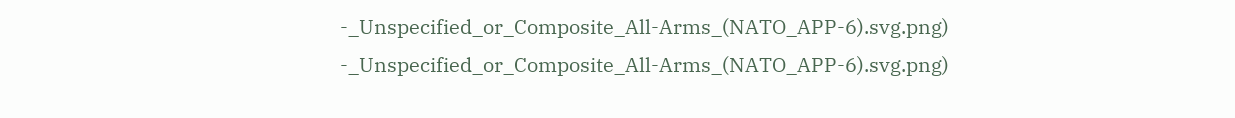-_Unspecified_or_Composite_All-Arms_(NATO_APP-6).svg.png)
-_Unspecified_or_Composite_All-Arms_(NATO_APP-6).svg.png)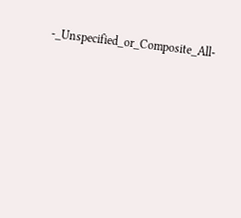-_Unspecified_or_Composite_All-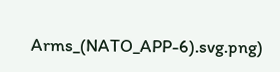Arms_(NATO_APP-6).svg.png)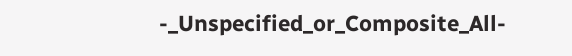-_Unspecified_or_Composite_All-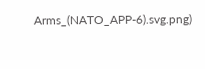Arms_(NATO_APP-6).svg.png)